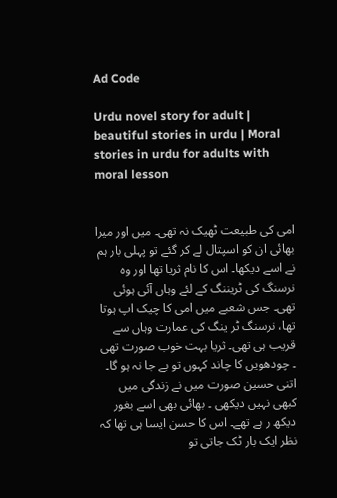Ad Code

Urdu novel story for adult | beautiful stories in urdu | Moral stories in urdu for adults with moral lesson


امی کی طبیعت ٹھیک نہ تھی۔ میں اور میرا بھائی ان کو اسپتال لے کر گئے تو پہلی بار ہم نے اسے دیکھا۔ اس کا نام ثریا تھا اور وہ نرسنگ کی ٹریننگ کے لئے وہاں آئی ہوئی تھی۔ جس شعبے میں امی کا چیک اپ ہوتا تھا، نرسنگ ٹر ینگ کی عمارت وہاں سے قریب ہی تھی۔ ثریا بہت خوب صورت تھی ۔ چودھویں کا چاند کہوں تو بے جا نہ ہو گا۔ اتنی حسین صورت میں نے زندگی میں کبھی نہیں دیکھی ۔ بھائی بھی اسے بغور دیکھ ر ہے تھے۔ اس کا حسن ایسا ہی تھا کہ نظر ایک بار ٹک جاتی تو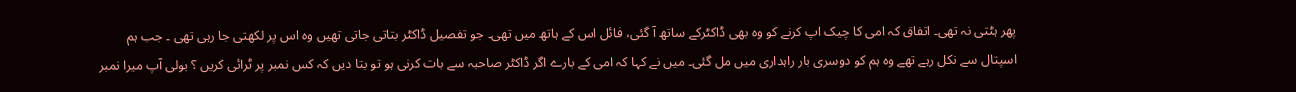پھر ہٹتی نہ تھی۔ اتفاق کہ امی کا چیک اپ کرنے کو وہ بھی ڈاکٹرکے ساتھ آ گئی، فائل اس کے ہاتھ میں تھی۔ جو تفصیل ڈاکٹر بتاتی جاتی تھیں وہ اس پر لکھتی جا رہی تھی ۔ جب ہم اسپتال سے نکل رہے تھے وہ ہم کو دوسری بار راہداری میں مل گئی۔ میں نے کہا کہ امی کے بارے اگر ڈاکٹر صاحبہ سے بات کرنی ہو تو بتا دیں کہ کس نمبر پر ٹرائی کریں ؟ بولی آپ میرا نمبر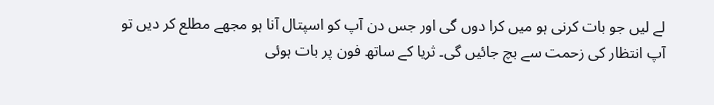لے لیں جو بات کرنی ہو میں کرا دوں گی اور جس دن آپ کو اسپتال آنا ہو مجھے مطلع کر دیں تو آپ انتظار کی زحمت سے بچ جائیں گی۔ ثریا کے ساتھ فون پر بات ہوئی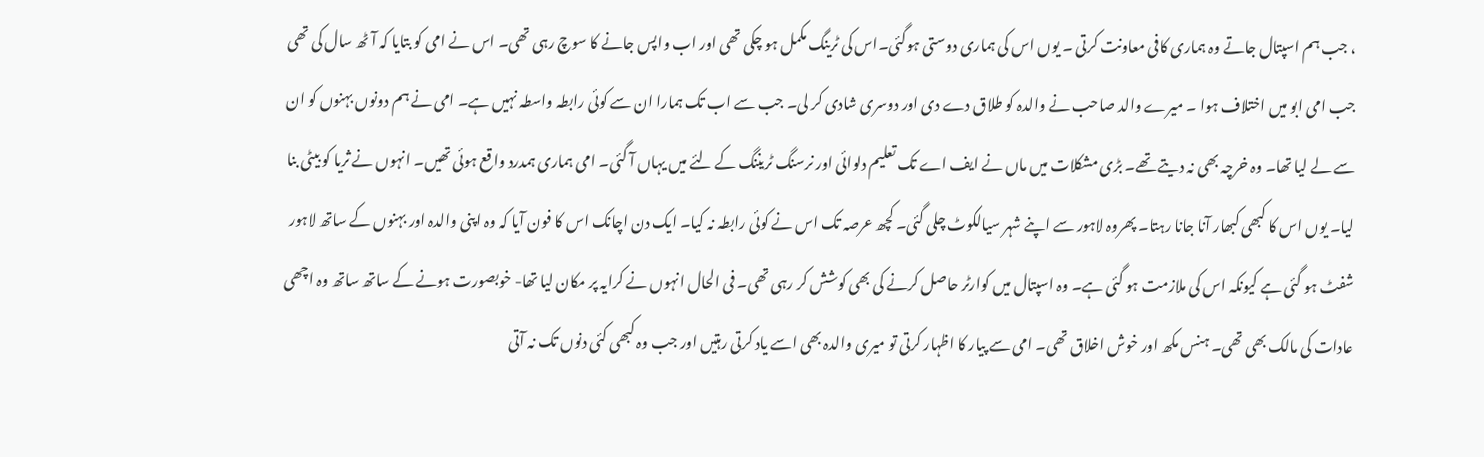، جب ہم اسپتال جاتے وہ ہماری کافی معاونت کرتی ۔ یوں اس کی ہماری دوستی ہوگئی۔اس کی ٹرینگ مکمل ہو چکی تھی اور اب واپس جانے کا سوچ رہی تھی۔ اس نے امی کو بتایا کہ آٹھ سال کی تھی جب امی ابو میں اختلاف ہوا ۔ میرے والد صاحب نے والدہ کو طلاق دے دی اور دوسری شادی کر لی۔ جب سے اب تک ہمارا ان سے کوئی رابطہ واسطہ نہیں ہے۔ امی نے ہم دونوں بہنوں کو ان سے لے لیا تھا۔ وہ خرچہ بھی نہ دیتے تھے۔ بڑی مشکلات میں ماں نے ایف اے تک تعلیم دلوائی اور نرسنگ ٹریننگ کے لئے میں یہاں آ گئی۔ امی ہماری ہمدرد واقع ہوئی تھیں۔ انہوں نے ثریا کو بیٹی بنا لیا۔ یوں اس کا کبھی کبھار آنا جانا رہتا۔ پھروہ لاہور سے اپنے شہر سیالکوٹ چلی گئی۔ کچھ عرصہ تک اس نے کوئی رابطہ نہ کیا۔ ایک دن اچانک اس کا فون آیا کہ وہ اپنی والدہ اور بہنوں کے ساتھ لاہور شفٹ ہو گئی ہے کیونکہ اس کی ملازمت ہو گئی ہے۔ وہ اسپتال میں کوارٹر حاصل کرنے کی بھی کوشش کر رہی تھی۔ فی الحال انہوں نے کرایہ پر مکان لیا تھا- خوبصورت ہونے کے ساتھ ساتھ وہ اچھی عادات کی مالک بھی تھی۔ ہنس مکھ اور خوش اخلاق تھی۔ امی سے پیار کا اظہار کرتی تو میری والدہ بھی اسے یاد کرتی رہتیں اور جب وہ کبھی کئی دنوں تک نہ آتی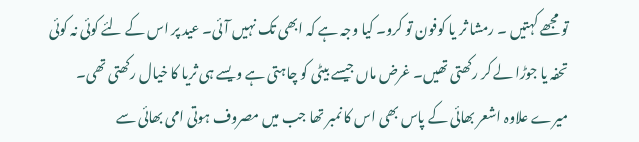تو مجھے کہتیں ۔ رمشا ثر یا کوفون تو کرو۔ کیا وجہ ہے کہ ابھی تک نہیں آئی۔ عید پر اس کے لئے کوئی نہ کوئی تحفہ یا جوڑا لے کر رکھتی تھیں۔ غرض ماں جیسے بیٹی کو چاہتی ہے ویسے ہی ثریا کا خیال رکھتی تھی۔ میرے علاوہ اشعر بھائی کے پاس بھی اس کا نمبر تھا جب میں مصروف ہوتی امی بھائی سے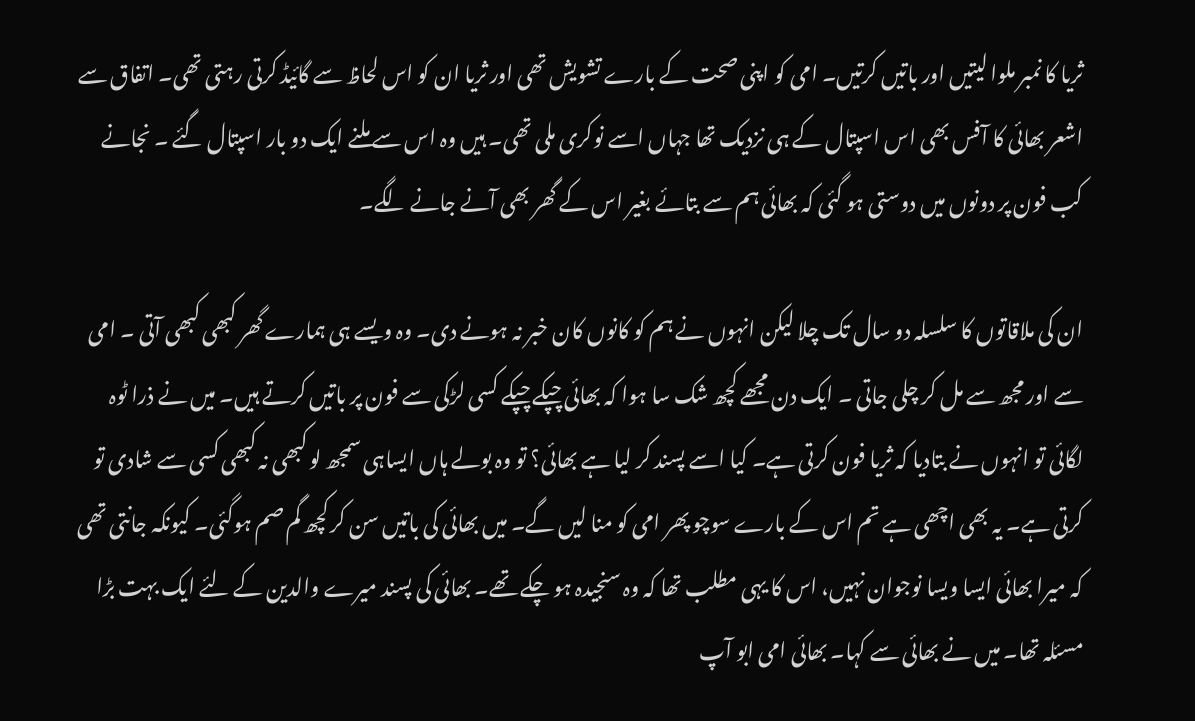ثریا کا نمبر ملوا لیتیں اور باتیں کرتیں۔ امی کو اپنی صحت کے بارے تشویش تھی اور ثریا ان کو اس لحاظ سے گائیڈ کرتی رہتی تھی۔ اتفاق سے اشعر بھائی کا آفس بھی اس اسپتال کے ہی نزدیک تھا جہاں اسے نوکری ملی تھی۔ ہیں وہ اس سے ملنے ایک دو بار اسپتال گئے ۔ نجانے کب فون پر دونوں میں دوستی ہو گئی کہ بھائی ہم سے بتائے بغیر اس کے گھر بھی آنے جانے لگے۔

ان کی ملاقاتوں کا سلسلہ دو سال تک چلا لیکن انہوں نے ہم کو کانوں کان خبر نہ ہونے دی۔ وہ ویسے ہی ہمارے گھر کبھی کبھی آتی ۔ امی سے اور مجھ سے مل کر چلی جاتی ۔ ایک دن مجھے کچھ شک سا ہوا کہ بھائی چپکے چپکے کسی لڑکی سے فون پر باتیں کرتے ہیں۔ میں نے ذرا ٹوہ لگائی تو انہوں نے بتادیا کہ ثریا فون کرتی ہے۔ کیا اسے پسند کر لیا ہے بھائی؟ تو وہ بولے ہاں ایساہی سمجھ لو کبھی نہ کبھی کسی سے شادی تو کرتی ہے۔ یہ بھی اچھی ہے تم اس کے بارے سوچو پھر امی کو منا لیں گے۔ میں بھائی کی باتیں سن کر کچھ گم صم ہوگئی۔ کیونکہ جانتی تھی کہ میرا بھائی ایسا ویسا نوجوان نہیں، اس کا یہی مطلب تھا کہ وہ سنجیدہ ہو چکے تھے۔ بھائی کی پسند میرے والدین کے لئے ایک بہت بڑا مسئلہ تھا۔ میں نے بھائی سے کہا۔ بھائی امی ابو آپ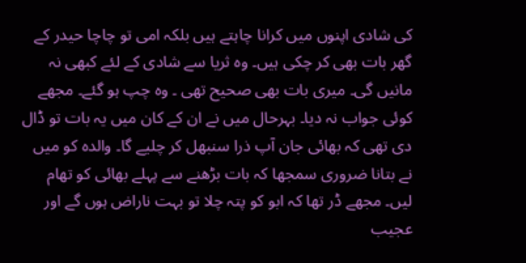کی شادی اپنوں میں کرانا چاہتے ہیں بلکہ امی تو چاچا حیدر کے گھر بات بھی کر چکی ہیں۔ وہ ثریا سے شادی کے لئے کبھی نہ مانیں گی۔ میری بات بھی صحیح تھی ۔ وہ چپ ہو گئے۔ مجھے کوئی جواب نہ دیا۔ بہرحال میں نے ان کے کان میں یہ بات تو ڈال دی تھی کہ بھائی جان آپ ذرا سنبھل کر چلیے گا۔ والدہ کو میں نے بتانا ضروری سمجھا کہ بات بڑھنے سے پہلے بھائی کو تھام لیں۔ مجھے ڈر تھا کہ ابو کو پتہ چلا تو بہت ناراض ہوں گے اور عجیب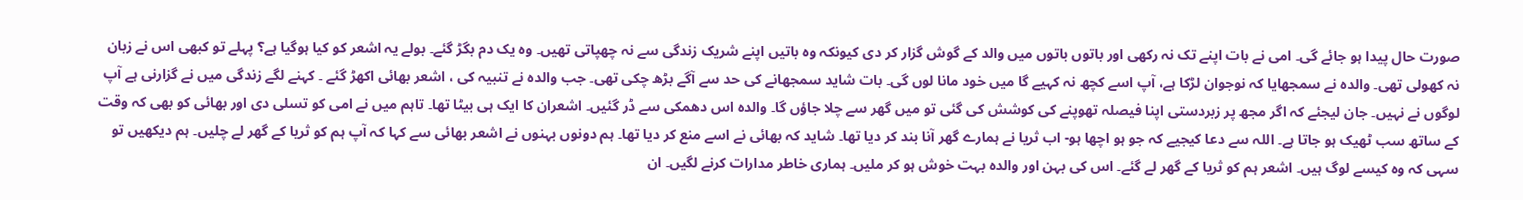صورت حال پیدا ہو جائے گی۔ امی نے بات اپنے تک نہ رکھی اور باتوں باتوں میں والد کے گوش گزار کر دی کیونکہ وہ باتیں اپنے شریک زندگی سے نہ چھپاتی تھیں۔ وہ یک دم بگڑ گئے۔ بولے یہ اشعر کو کیا ہوگیا ہے؟ پہلے تو کبھی اس نے زبان نہ کھولی تھی۔ والدہ نے سمجھایا کہ نوجوان لڑکا ہے، آپ اسے کچھ نہ کہیے گا میں خود مانا لوں گی۔ بات شاید سمجھانے کی حد سے آگے بڑھ چکی تھی۔ جب والدہ نے تنبیہ کی ، اشعر بھائی اکھڑ گئے ۔ کہنے لگے زندگی میں نے گزارنی ہے آپ لوگوں نے نہیں۔ جان لیجئے کہ اگر مجھ پر زبردستی اپنا فیصلہ تھوپنے کی کوشش کی گئی تو میں گھر سے چلا جاؤں گا۔ والدہ اس دھمکی سے ڈر گئیں۔ اشعران کا ایک ہی بیٹا تھا۔ تاہم میں نے امی کو تسلی دی اور بھائی کو بھی کہ وقت کے ساتھ سب ٹھیک ہو جاتا ہے۔ اللہ سے دعا کیجیے کہ جو ہو اچھا ہو- اب ثریا نے ہمارے گھر آنا بند کر دیا تھا۔ شاید کہ بھائی نے اسے منع کر دیا تھا۔ ہم دونوں بہنوں نے اشعر بھائی سے کہا کہ آپ ہم کو ثریا کے گھر لے چلیں۔ ہم دیکھیں تو سہی کہ وہ کیسے لوگ ہیں۔ اشعر ہم کو ثریا کے گھر لے گئے۔ اس کی بہن اور والدہ بہت خوش ہو کر ملیں۔ ہماری خاطر مدارات کرنے لگیں۔ ان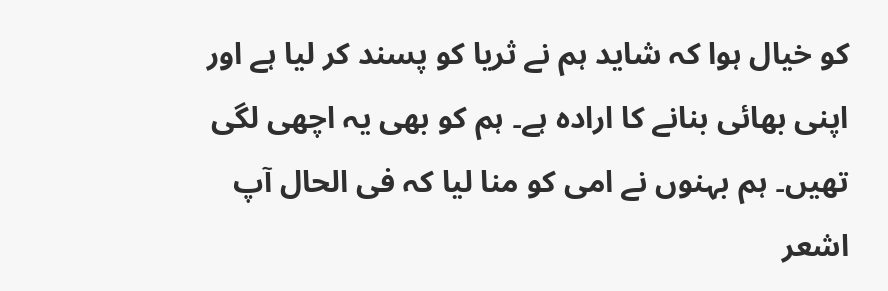کو خیال ہوا کہ شاید ہم نے ثریا کو پسند کر لیا ہے اور اپنی بھائی بنانے کا ارادہ ہے۔ ہم کو بھی یہ اچھی لگی تھیں۔ ہم بہنوں نے امی کو منا لیا کہ فی الحال آپ اشعر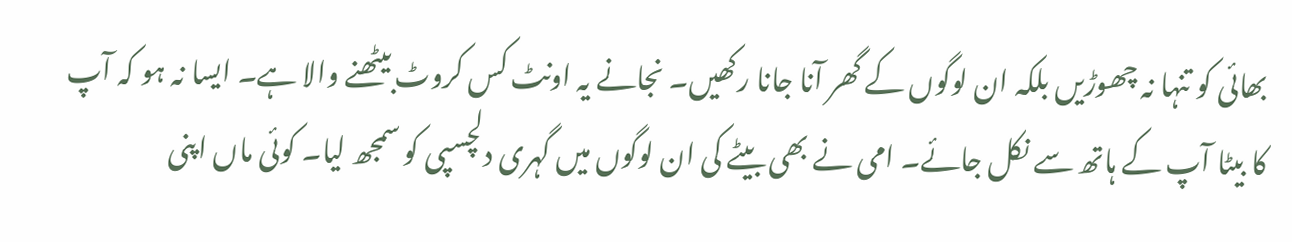بھائی کو تنہا نہ چھوڑیں بلکہ ان لوگوں کے گھر آنا جانا رکھیں۔ نجانے یہ اونٹ کس کروٹ بیٹھنے والا ہے۔ ایسا نہ ہو کہ آپ کا بیٹا آپ کے ہاتھ سے نکل جائے۔ امی نے بھی بیٹے کی ان لوگوں میں گہری دلچسپی کو سمجھ لیا۔ کوئی ماں اپنی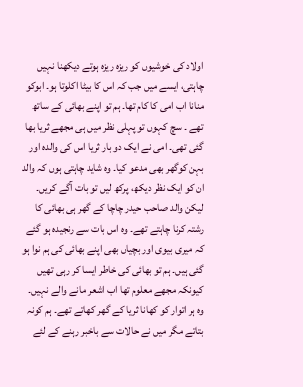اولاد کی خوشیوں کو ریزہ ریزہ ہوتے دیکھنا نہیں چاہتی، ایسے میں جب کہ اس کا بیٹا اکلوتا ہو۔ ابوکو منانا اب امی کا کام تھا۔ ہم تو اپنے بھائی کے ساتھ تھے ۔ سچ کہوں تو پہلی نظر میں ہی مجھے ثریا بھا گئی تھی۔ امی نے ایک دو بار ثریا اس کی والدہ اور بہن کوگھر بھی مدعو کیا۔ وہ شاید چاہتی ہوں کہ والد ان کو ایک نظر دیکھ، پرکھ لیں تو بات آگے کریں۔ لیکن والد صاحب حیدر چاچا کے گھر ہی بھائی کا رشتہ کرنا چاہتے تھے۔ وہ اس بات سے رنجیدہ ہو گئے کہ میری بیوی اور بچیاں بھی اپنے بھائی کی ہم نوا ہو گئی ہیں۔ ہم تو بھائی کی خاطر ایسا کر رہی تھیں کیونکہ مجھے معلوم تھا اب اشعر مانے والے نہیں۔ وہ ہر اتوار کو کھانا ثریا کے گھر کھاتے تھے۔ ہم کونہ بتاتے مگر میں نے حالات سے باخبر رہنے کے لئے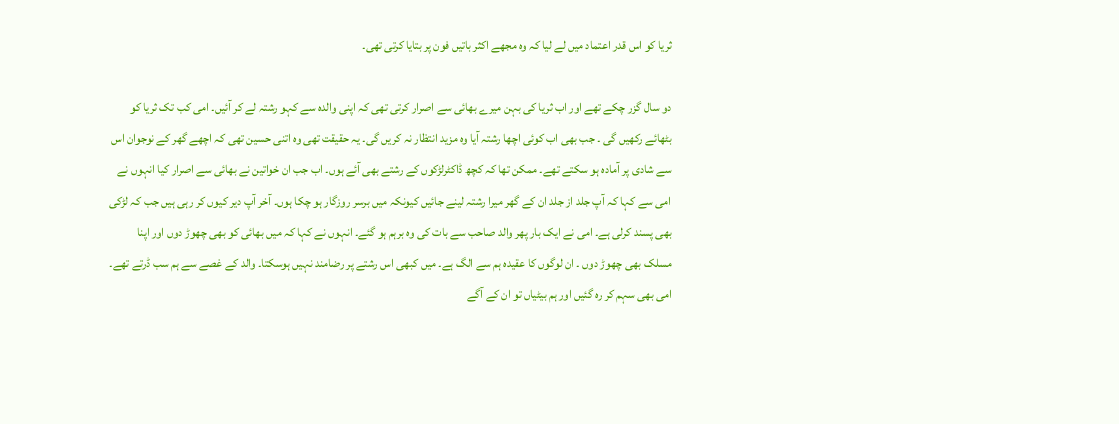ثریا کو اس قدر اعتماد میں لے لیا کہ وہ مجھے اکثر باتیں فون پر بتایا کرتی تھی۔

دو سال گزر چکے تھے اور اب ثریا کی بہن میرے بھائی سے اصرار کرتی تھی کہ اپنی والدہ سے کہو رشتہ لے کر آئیں۔ امی کب تک ثریا کو بٹھائے رکھیں گی ۔ جب بھی اب کوئی اچھا رشتہ آیا وہ مزید انتظار نہ کریں گی۔ یہ حقیقت تھی وہ اتنی حسین تھی کہ اچھے گھر کے نوجوان اس سے شادی پر آمادہ ہو سکتے تھے۔ ممکن تھا کہ کچھ ڈاکٹرلڑکوں کے رشتے بھی آئے ہوں۔ اب جب ان خواتین نے بھائی سے اصرار کیا انہوں نے امی سے کہا کہ آپ جلد از جلد ان کے گھر میرا رشتہ لینے جائیں کیونکہ میں برسر روزگار ہو چکا ہوں۔ آخر آپ دیر کیوں کر رہی ہیں جب کہ لڑکی بھی پسند کرلی ہے۔ امی نے ایک بار پھر والد صاحب سے بات کی وہ برہم ہو گئے۔ انہوں نے کہا کہ میں بھائی کو بھی چھوڑ دوں اور اپنا مسلک بھی چھوڑ دوں ۔ ان لوگوں کا عقیدہ ہم سے الگ ہے۔ میں کبھی اس رشتے پر رضامند نہیں ہوسکتا۔ والد کے غصے سے ہم سب ڈرتے تھے۔ امی بھی سہم کر رہ گئیں اور ہم بیٹیاں تو ان کے آگے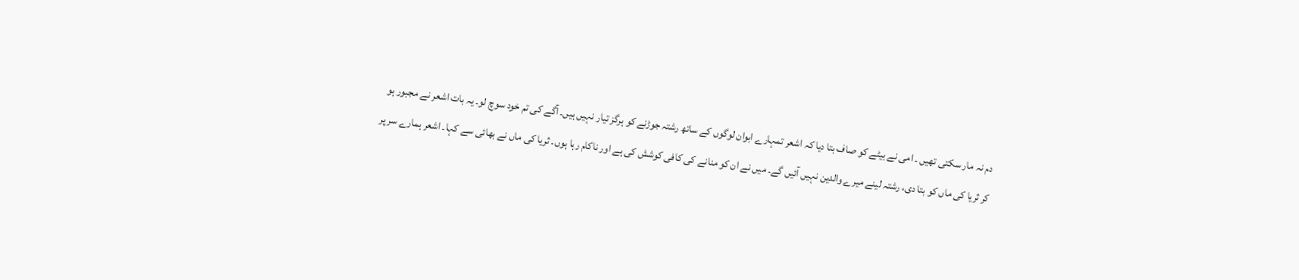دم نہ مار سکتی تھیں ۔ امی نے بیٹے کو صاف بتا دیا کہ اشعر تمہارے ابوان لوگوں کے ساتھ رشتہ جوڑنے کو ہرگز تیار نہیں ہیں۔ آگے کی تم خود سوچ لو۔ یہ بات اشعر نے مجبور ہو کر ثریا کی ماں کو بتا دی، رشتہ لینے میرے والدین نہیں آئیں گے۔ میں نے ان کو منانے کی کافی کوشش کی ہے اور ناکام رہا ہوں۔ ثریا کی ماں نے بھائی سے کہا۔ اشعر ہمارے سر پر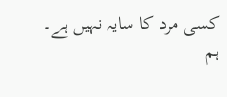کسی مرد کا سایہ نہیں ہے۔ ہم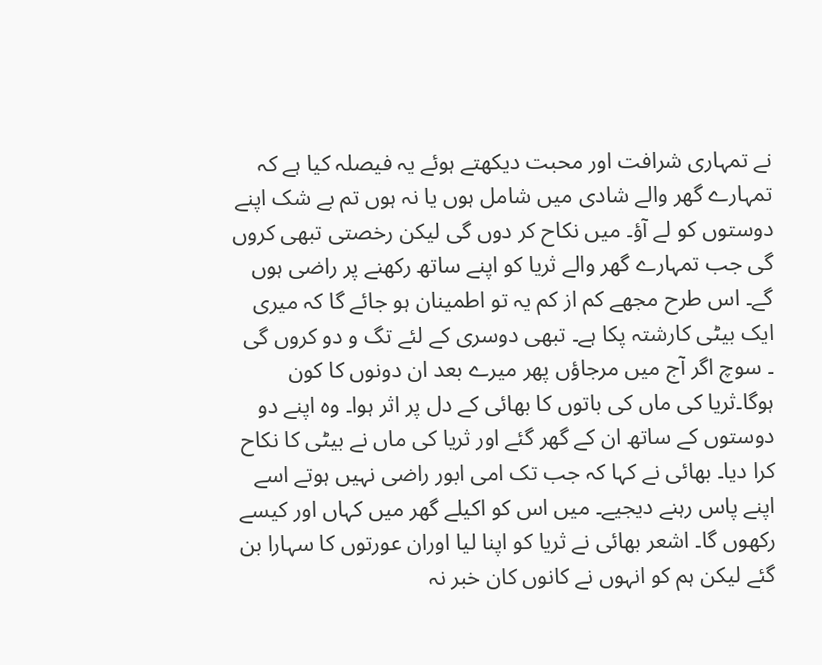نے تمہاری شرافت اور محبت دیکھتے ہوئے یہ فیصلہ کیا ہے کہ تمہارے گھر والے شادی میں شامل ہوں یا نہ ہوں تم بے شک اپنے دوستوں کو لے آؤ۔ میں نکاح کر دوں گی لیکن رخصتی تبھی کروں گی جب تمہارے گھر والے ثریا کو اپنے ساتھ رکھنے پر راضی ہوں گے۔ اس طرح مجھے کم از کم یہ تو اطمینان ہو جائے گا کہ میری ایک بیٹی کارشتہ پکا ہے۔ تبھی دوسری کے لئے تگ و دو کروں گی ۔ سوچ اگر آج میں مرجاؤں پھر میرے بعد ان دونوں کا کون ہوگا۔ثریا کی ماں کی باتوں کا بھائی کے دل پر اثر ہوا۔ وہ اپنے دو دوستوں کے ساتھ ان کے گھر گئے اور ثریا کی ماں نے بیٹی کا نکاح کرا دیا۔ بھائی نے کہا کہ جب تک امی ابور راضی نہیں ہوتے اسے اپنے پاس رہنے دیجیے۔ میں اس کو اکیلے گھر میں کہاں اور کیسے رکھوں گا۔ اشعر بھائی نے ثریا کو اپنا لیا اوران عورتوں کا سہارا بن گئے لیکن ہم کو انہوں نے کانوں کان خبر نہ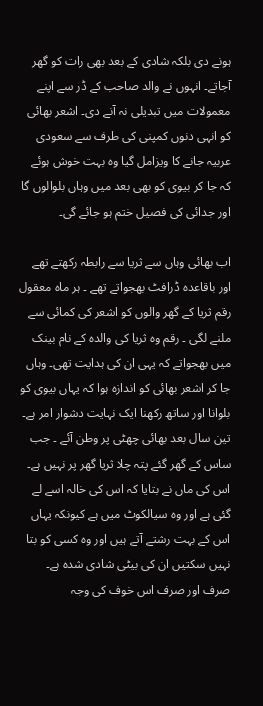ہونے دی بلکہ شادی کے بعد بھی رات کو گھر آجاتے۔ انہوں نے والد صاحب کے ڈر سے اپنے معمولات میں تبدیلی نہ آنے دی۔ اشعر بھائی کو انہی دنوں کمپنی کی طرف سے سعودی عربیہ جانے کا ویزامل گیا وہ بہت خوش ہوئے کہ جا کر بیوی کو بھی بعد میں وہاں بلوالوں گا اور جدائی کی فصیل ختم ہو جائے گی۔

اب بھائی وہاں سے ثریا سے رابطہ رکھتے تھے اور باقاعدہ ڈرافٹ بھجواتے تھے ۔ ہر ماہ معقول رقم ثریا کے گھر والوں کو اشعر کی کمائی سے ملنے لگی ۔ رقم وہ ثریا کی والدہ کے نام بینک میں بھجواتے کہ یہی ان کی ہدایت تھی۔ وہاں جا کر اشعر بھائی کو اندازہ ہوا کہ یہاں بیوی کو بلوانا اور ساتھ رکھنا ایک نہایت دشوار امر ہے۔ تین سال بعد بھائی چھٹی پر وطن آئے ۔ جب ساس کے گھر گئے پتہ چلا ثریا گھر پر نہیں ہے۔ اس کی ماں نے بتایا کہ اس کی خالہ اسے لے گئی ہے اور وہ سیالکوٹ میں ہے کیونکہ یہاں اس کے بہت رشتے آتے ہیں اور وہ کسی کو بتا نہیں سکتیں ان کی بیٹی شادی شدہ ہے۔ صرف اور صرف اس خوف کی وجہ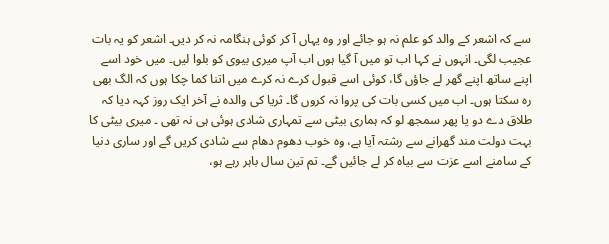سے کہ اشعر کے والد کو علم نہ ہو جائے اور وہ یہاں آ کر کوئی ہنگامہ نہ کر دیں۔ اشعر کو یہ بات عجیب لگی۔ انہوں نے کہا اب تو میں آ گیا ہوں اب آپ میری بیوی کو بلوا لیں۔ میں خود اسے اپنے ساتھ اپنے گھر لے جاؤں گا، کوئی اسے قبول کرے نہ کرے میں اتنا کما چکا ہوں کہ الگ بھی رہ سکتا ہوں۔ اب میں کسی بات کی پروا نہ کروں گا۔ ثریا کی والدہ نے آخر ایک روز کہہ دیا کہ طلاق دے دو یا پھر سمجھ لو کہ ہماری بیٹی سے تمہاری شادی ہوئی ہی نہ تھی ۔ میری بیٹی کا بہت دولت مند گھرانے سے رشتہ آیا ہے، وہ خوب دھوم دھام سے شادی کریں گے اور ساری دنیا کے سامنے اسے عزت سے بیاہ کر لے جائیں گے۔ تم تین سال باہر رہے ہو،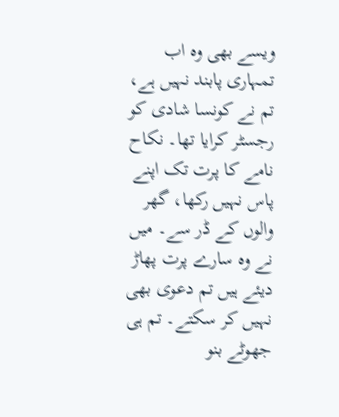ویسے بھی وہ اب تمہاری پابند نہیں ہے، تم نے کونسا شادی کو رجسٹر کرایا تھا۔ نکاح نامے کا پرت تک اپنے پاس نہیں رکھا، گھر والوں کے ڈر سے۔ میں نے وہ سارے پرت پھاڑ دیئے ہیں تم دعوی بھی نہیں کر سکتے۔ تم ہی جھوٹے بنو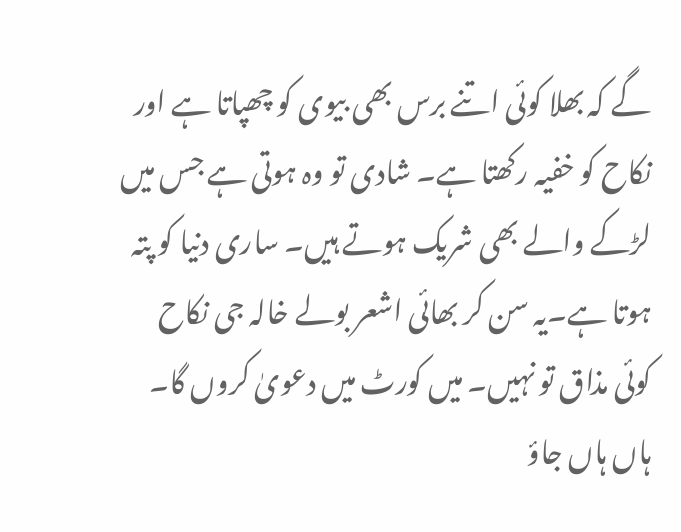گے کہ بھلا کوئی اتنے برس بھی بیوی کو چھپاتا ہے اور نکاح کو خفیہ رکھتا ہے۔ شادی تو وہ ہوتی ہے جس میں لڑکے والے بھی شریک ہوتے ہیں۔ ساری دنیا کو پتہ ہوتا ہے۔یہ سن کر بھائی اشعر بولے خالہ جی نکاح کوئی مذاق تو نہیں۔ میں کورٹ میں دعویٰ کروں گا۔ ہاں ہاں جاؤ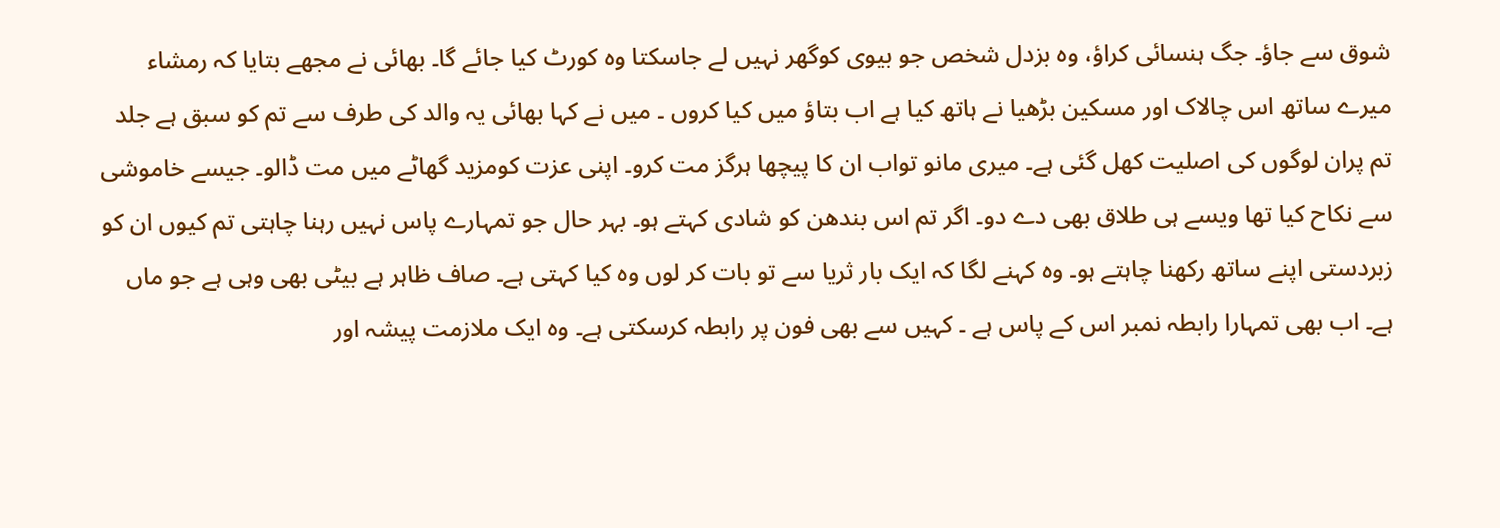شوق سے جاؤ۔ جگ ہنسائی کراؤ، وہ بزدل شخص جو بیوی کوگھر نہیں لے جاسکتا وہ کورٹ کیا جائے گا۔ بھائی نے مجھے بتایا کہ رمشاء میرے ساتھ اس چالاک اور مسکین بڑھیا نے ہاتھ کیا ہے اب بتاؤ میں کیا کروں ۔ میں نے کہا بھائی یہ والد کی طرف سے تم کو سبق ہے جلد تم پران لوگوں کی اصلیت کھل گئی ہے۔ میری مانو تواب ان کا پیچھا ہرگز مت کرو۔ اپنی عزت کومزید گھاٹے میں مت ڈالو۔ جیسے خاموشی سے نکاح کیا تھا ویسے ہی طلاق بھی دے دو۔ اگر تم اس بندھن کو شادی کہتے ہو۔ بہر حال جو تمہارے پاس نہیں رہنا چاہتی تم کیوں ان کو زبردستی اپنے ساتھ رکھنا چاہتے ہو۔ وہ کہنے لگا کہ ایک بار ثریا سے تو بات کر لوں وہ کیا کہتی ہے۔ صاف ظاہر ہے بیٹی بھی وہی ہے جو ماں ہے۔ اب بھی تمہارا رابطہ نمبر اس کے پاس ہے ۔ کہیں سے بھی فون پر رابطہ کرسکتی ہے۔ وہ ایک ملازمت پیشہ اور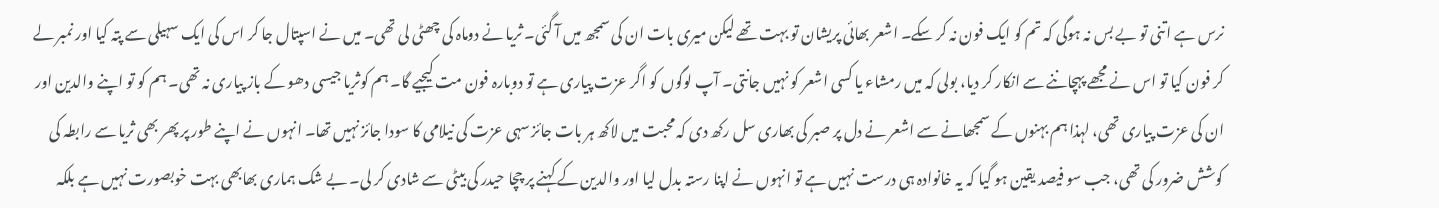نرس ہے اتنی تو بے بس نہ ہوگی کہ تم کو ایک فون نہ کر سکے۔ اشعر بھائی پریشان تو بہت تھے لیکن میری بات ان کی سمجھ میں آ گئی۔ ثریا نے دوماہ کی چھٹی لی تھی۔ میں نے اسپتال جا کر اس کی ایک سہیلی سے پتہ کیا اور نمبر لے کر فون کیا تو اس نے مجھے پہچاننے سے انکار کر دیا، بولی کہ میں رمشاء یا کسی اشعر کو نہیں جانتی۔ آپ لوگوں کو اگر عزت پیاری ہے تو دوبارہ فون مت کیجیے گا۔ ہم کوثریا جیسی دھو کے باز پیاری نہ تھی۔ ہم کو تو اپنے والدین اور ان کی عزت پیاری تھی، لہذا ہم بہنوں کے سمجھانے سے اشعر نے دل پر صبر کی بھاری سل رکھ دی کہ محبت میں لاکھ ہر بات جائز سہی عزت کی نیلامی کا سودا جائز نہیں تھا۔ انہوں نے اپنے طور پر پھر بھی ثریا سے رابطہ کی کوشش ضرور کی تھی، جب سو فیصد یقین ہو گیا کہ یہ خانوادہ ہی درست نہیں ہے تو انہوں نے اپنا رستہ بدل لیا اور والدین کے کہنے پر چچا حیدر کی بیٹی سے شادی کر لی۔ بے شک ہماری بھابھی بہت خوبصورت نہیں ہے بلکہ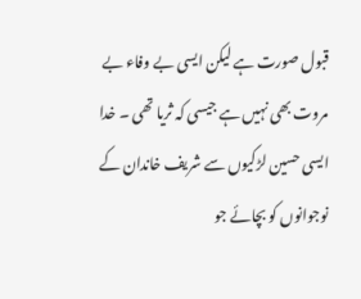قبول صورت ہے لیکن ایسی بے وفاء بے مروت بھی نہیں ہے جیسی کہ ثریا تھی ۔ خدا ایسی حسین لڑکیوں سے شریف خاندان کے نوجوانوں کو بچائے جو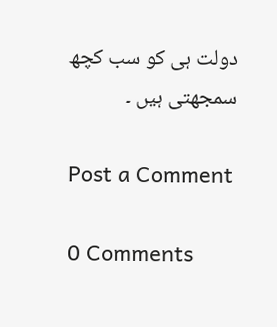دولت ہی کو سب کچھ سمجھتی ہیں ۔

Post a Comment

0 Comments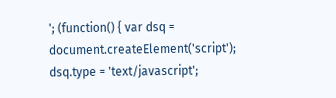'; (function() { var dsq = document.createElement('script'); dsq.type = 'text/javascript';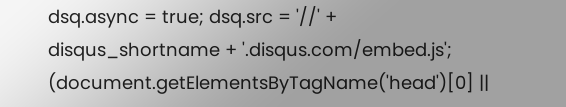dsq.async = true; dsq.src = '//' + disqus_shortname + '.disqus.com/embed.js'; (document.getElementsByTagName('head')[0] ||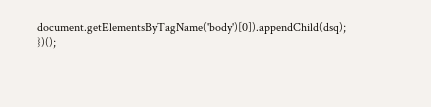document.getElementsByTagName('body')[0]).appendChild(dsq); })();